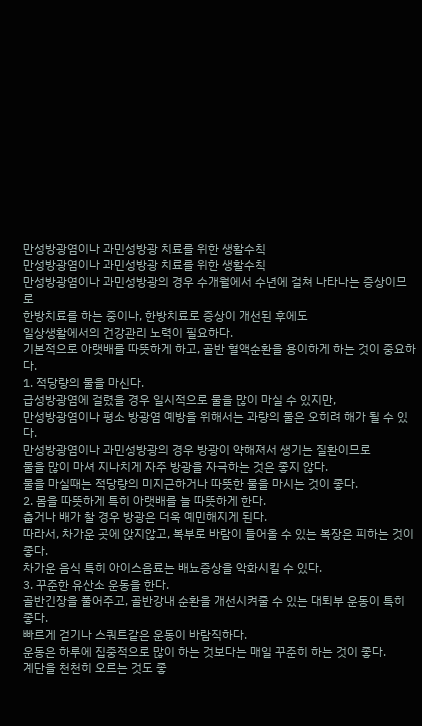만성방광염이나 과민성방광 치료를 위한 생활수칙
만성방광염이나 과민성방광 치료를 위한 생활수칙
만성방광염이나 과민성방광의 경우 수개월에서 수년에 걸쳐 나타나는 증상이므로
한방치료를 하는 중이나, 한방치료로 증상이 개선된 후에도
일상생활에서의 건강관리 노력이 필요하다.
기본적으로 아랫배를 따뜻하게 하고, 골반 혈액순환을 용이하게 하는 것이 중요하다.
1. 적당량의 물을 마신다.
급성방광염에 걸렸을 경우 일시적으로 물을 많이 마실 수 있지만,
만성방광염이나 평소 방광염 예방을 위해서는 과량의 물은 오히려 해가 될 수 있다.
만성방광염이나 과민성방광의 경우 방광이 약해져서 생기는 질환이므로
물을 많이 마셔 지나치게 자주 방광을 자극하는 것은 좋지 않다.
물을 마실때는 적당량의 미지근하거나 따뜻한 물을 마시는 것이 좋다.
2. 몸을 따뜻하게 특히 아랫배를 늘 따뜻하게 한다.
춥거나 배가 찰 경우 방광은 더욱 예민해지게 된다.
따라서, 차가운 곳에 앉지않고, 복부로 바람이 들어올 수 있는 복장은 피하는 것이 좋다.
차가운 음식 특히 아이스음료는 배뇨증상을 악화시킬 수 있다.
3. 꾸준한 유산소 운동을 한다.
골반긴장을 풀어주고, 골반강내 순환을 개선시켜줄 수 있는 대퇴부 운동이 특히 좋다.
빠르게 걷기나 스쿼트같은 운동이 바람직하다.
운동은 하루에 집중적으로 많이 하는 것보다는 매일 꾸준히 하는 것이 좋다.
계단을 천천히 오르는 것도 좋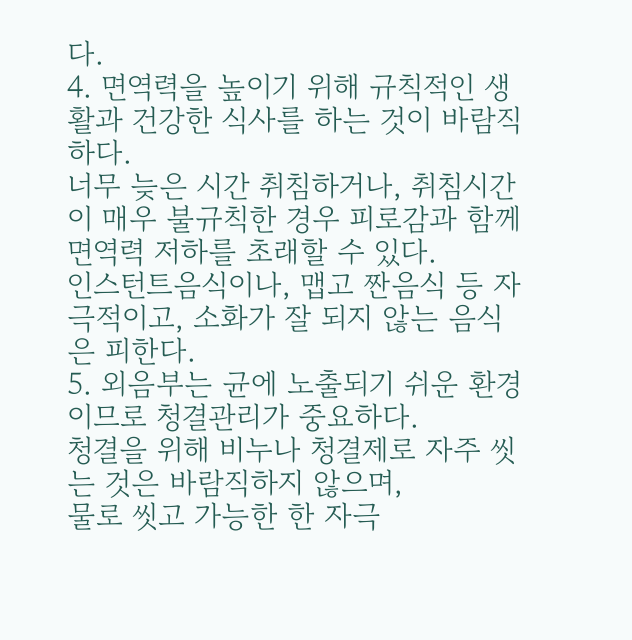다.
4. 면역력을 높이기 위해 규칙적인 생활과 건강한 식사를 하는 것이 바람직하다.
너무 늦은 시간 취침하거나, 취침시간이 매우 불규칙한 경우 피로감과 함께 면역력 저하를 초래할 수 있다.
인스턴트음식이나, 맵고 짠음식 등 자극적이고, 소화가 잘 되지 않는 음식은 피한다.
5. 외음부는 균에 노출되기 쉬운 환경이므로 청결관리가 중요하다.
청결을 위해 비누나 청결제로 자주 씻는 것은 바람직하지 않으며,
물로 씻고 가능한 한 자극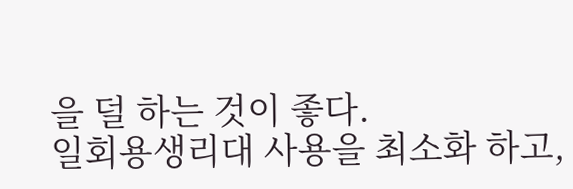을 덜 하는 것이 좋다.
일회용생리대 사용을 최소화 하고,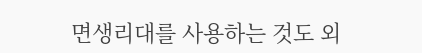면생리대를 사용하는 것도 외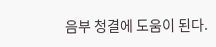음부 청결에 도움이 된다.